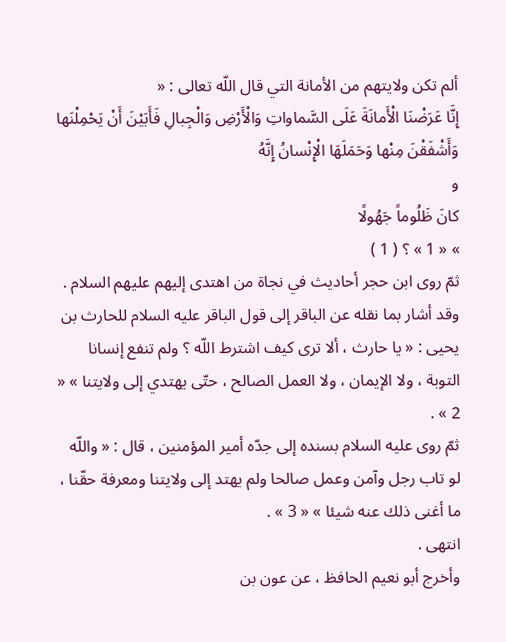ألم تكن ولايتهم من الأمانة التي قال اللّه تعالى : «
إِنَّا عَرَضْنَا الْأَمانَةَ عَلَى السَّماواتِ وَالْأَرْضِ وَالْجِبالِ فَأَبَيْنَ أَنْ يَحْمِلْنَها وَأَشْفَقْنَ مِنْها وَحَمَلَهَا الْإِنْسانُ إِنَّهُ
و
كانَ ظَلُوماً جَهُولًا
» « 1 » ؟ ( 1 )
ثمّ روى ابن حجر أحاديث في نجاة من اهتدى إليهم عليهم السلام . وقد أشار بما نقله عن الباقر إلى قول الباقر عليه السلام للحارث بن يحيى : « يا حارث ، ألا ترى كيف اشترط اللّه ؟ ولم تنفع إنسانا التوبة ، ولا الإيمان ، ولا العمل الصالح ، حتّى يهتدي إلى ولايتنا » « 2 » .
ثمّ روى عليه السلام بسنده إلى جدّه أمير المؤمنين ، قال : « واللّه لو تاب رجل وآمن وعمل صالحا ولم يهتد إلى ولايتنا ومعرفة حقّنا ، ما أغنى ذلك عنه شيئا » « 3 » .
انتهى .
وأخرج أبو نعيم الحافظ ، عن عون بن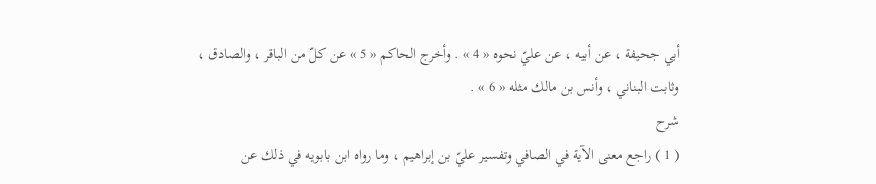أبي جحيفة ، عن أبيه ، عن عليّ نحوه « 4 » . وأخرج الحاكم « 5 » عن كلّ من الباقر ، والصادق ، وثابت البناني ، وأنس بن مالك مثله « 6 » .
شرح
( 1 ) راجع معنى الآية في الصافي وتفسير عليّ بن إبراهيم ، وما رواه ابن بابويه في ذلك عن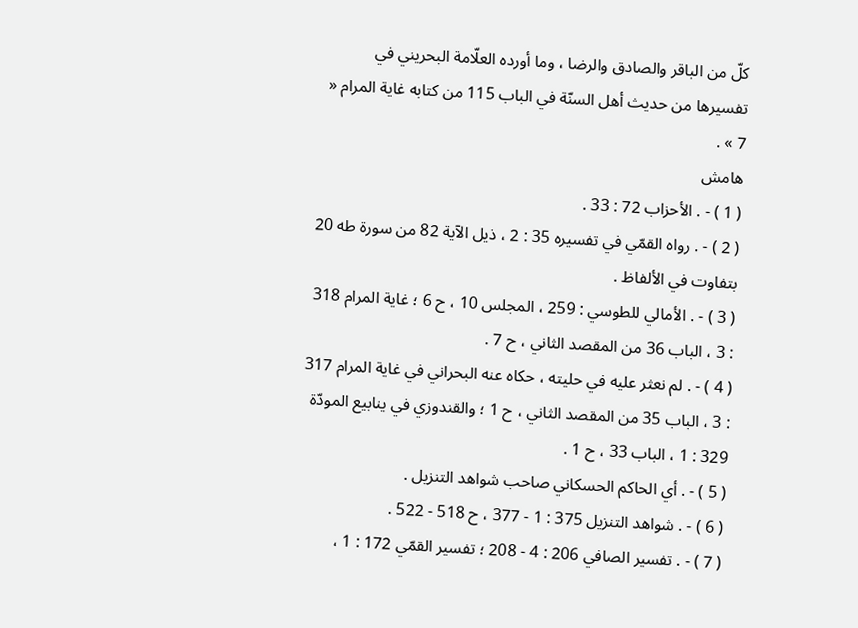كلّ من الباقر والصادق والرضا ، وما أورده العلّامة البحريني في تفسيرها من حديث أهل السنّة في الباب 115 من كتابه غاية المرام « 7 » .
هامش
( 1 ) - . الأحزاب 72 : 33 .
( 2 ) - . رواه القمّي في تفسيره 35 : 2 ، ذيل الآية 82 من سورة طه 20 بتفاوت في الألفاظ .
( 3 ) - . الأمالي للطوسي : 259 ، المجلس 10 ، ح 6 ؛ غاية المرام 318 : 3 ، الباب 36 من المقصد الثاني ، ح 7 .
( 4 ) - . لم نعثر عليه في حليته ، حكاه عنه البحراني في غاية المرام 317 : 3 ، الباب 35 من المقصد الثاني ، ح 1 ؛ والقندوزي في ينابيع المودّة 329 : 1 ، الباب 33 ، ح 1 .
( 5 ) - . أي الحاكم الحسكاني صاحب شواهد التنزيل .
( 6 ) - . شواهد التنزيل 375 : 1 - 377 ، ح 518 - 522 .
( 7 ) - . تفسير الصافي 206 : 4 - 208 ؛ تفسير القمّي 172 : 1 ،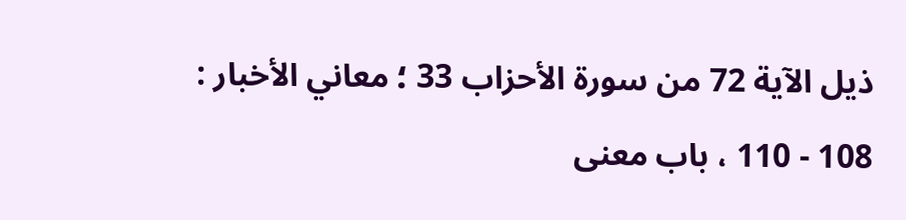ذيل الآية 72 من سورة الأحزاب 33 ؛ معاني الأخبار :
108 - 110 ، باب معنى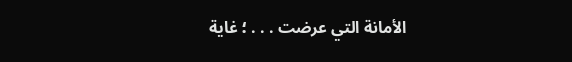الأمانة التي عرضت . . . ؛ غاية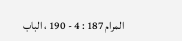المرام 187 : 4 - 190 ، الباب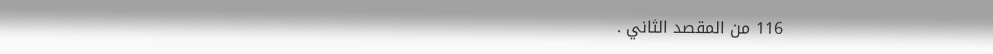116 من المقصد الثاني .